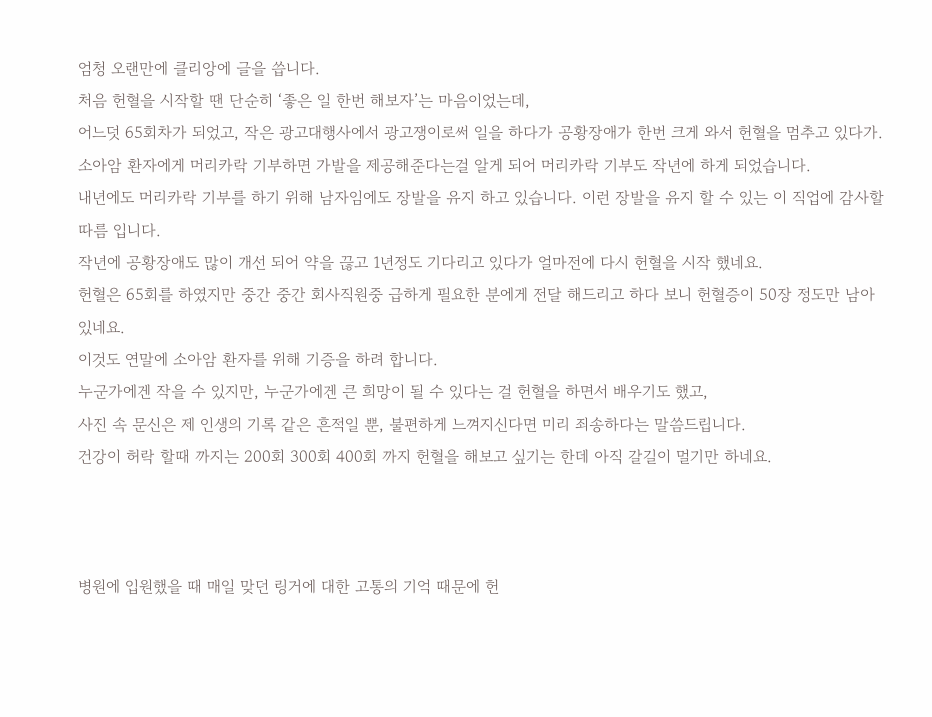엄청 오랜만에 클리앙에 글을 씁니다.
처음 헌혈을 시작할 땐 단순히 ‘좋은 일 한번 해보자’는 마음이었는데,
어느덧 65회차가 되었고, 작은 광고대행사에서 광고쟁이로써 일을 하다가 공황장애가 한번 크게 와서 헌혈을 멈추고 있다가.
소아암 환자에게 머리카락 기부하면 가발을 제공해준다는걸 알게 되어 머리카락 기부도 작년에 하게 되었습니다.
내년에도 머리카락 기부를 하기 위해 남자임에도 장발을 유지 하고 있습니다. 이런 장발을 유지 할 수 있는 이 직업에 감사할 따름 입니다.
작년에 공황장애도 많이 개선 되어 약을 끊고 1년정도 기다리고 있다가 얼마전에 다시 헌혈을 시작 했네요.
헌혈은 65회를 하였지만 중간 중간 회사직원중 급하게 필요한 분에게 전달 해드리고 하다 보니 헌혈증이 50장 정도만 남아있네요.
이것도 연말에 소아암 환자를 위해 기증을 하려 합니다.
누군가에겐 작을 수 있지만, 누군가에겐 큰 희망이 될 수 있다는 걸 헌혈을 하면서 배우기도 했고,
사진 속 문신은 제 인생의 기록 같은 흔적일 뿐, 불편하게 느껴지신다면 미리 죄송하다는 말씀드립니다.
건강이 허락 할때 까지는 200회 300회 400회 까지 헌혈을 해보고 싶기는 한데 아직 갈길이 멀기만 하네요.



병원에 입원했을 때 매일 맞던 링거에 대한 고통의 기억 때문에 헌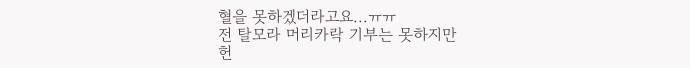혈을 못하겠더라고요...ㅠㅠ
전 탈모라 머리카락 기부는 못하지만
헌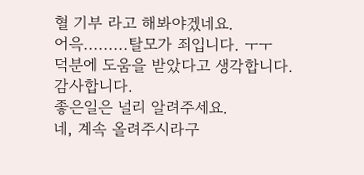혈 기부 라고 해봐야겠네요.
어윽.........탈모가 죄입니다. ㅜㅜ
덕분에 도움을 받았다고 생각합니다.
감사합니다.
좋은일은 널리 알려주세요.
네, 계속 올려주시라구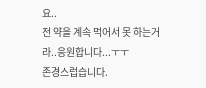요..
전 약을 계속 먹어서 못 하는거라..응원합니다...ㅜㅜ
존경스럽습니다.